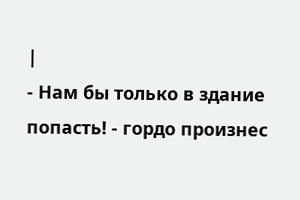|
- Нам бы только в здание попасть! - гордо произнес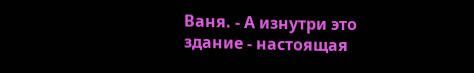Ваня. - А изнутри это здание - настоящая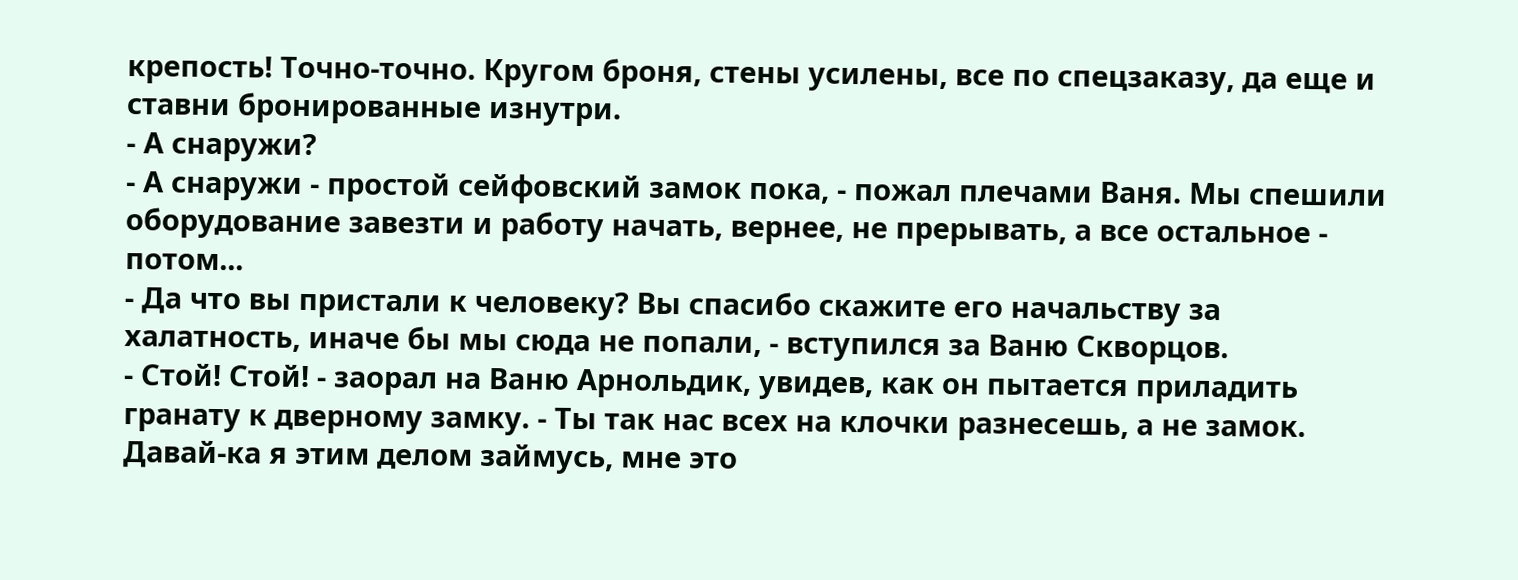крепость! Точно-точно. Кругом броня, стены усилены, все по спецзаказу, да еще и ставни бронированные изнутри.
- А снаружи?
- А снаружи - простой сейфовский замок пока, - пожал плечами Ваня. Мы спешили оборудование завезти и работу начать, вернее, не прерывать, а все остальное - потом...
- Да что вы пристали к человеку? Вы спасибо скажите его начальству за халатность, иначе бы мы сюда не попали, - вступился за Ваню Скворцов.
- Стой! Стой! - заорал на Ваню Арнольдик, увидев, как он пытается приладить гранату к дверному замку. - Ты так нас всех на клочки разнесешь, а не замок. Давай-ка я этим делом займусь, мне это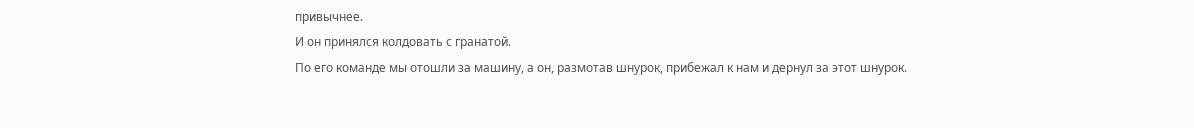привычнее.
И он принялся колдовать с гранатой.
По его команде мы отошли за машину, а он, размотав шнурок, прибежал к нам и дернул за этот шнурок.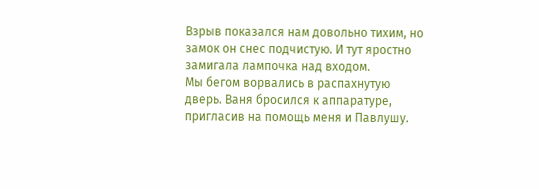Взрыв показался нам довольно тихим, но замок он снес подчистую. И тут яростно замигала лампочка над входом.
Мы бегом ворвались в распахнутую дверь. Ваня бросился к аппаратуре, пригласив на помощь меня и Павлушу.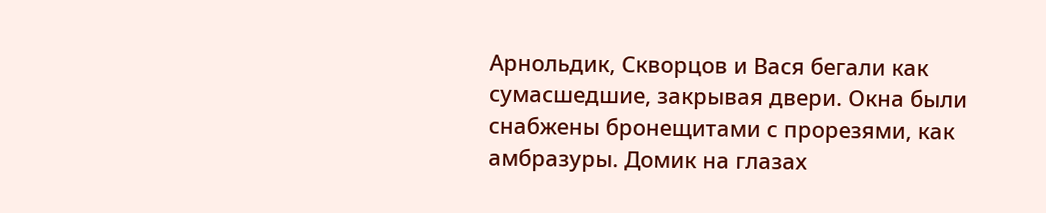Арнольдик, Скворцов и Вася бегали как сумасшедшие, закрывая двери. Окна были снабжены бронещитами с прорезями, как амбразуры. Домик на глазах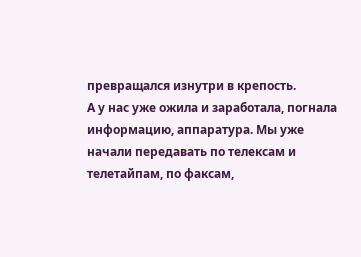превращался изнутри в крепость.
А у нас уже ожила и заработала, погнала информацию, аппаратура. Мы уже начали передавать по телексам и телетайпам, по факсам,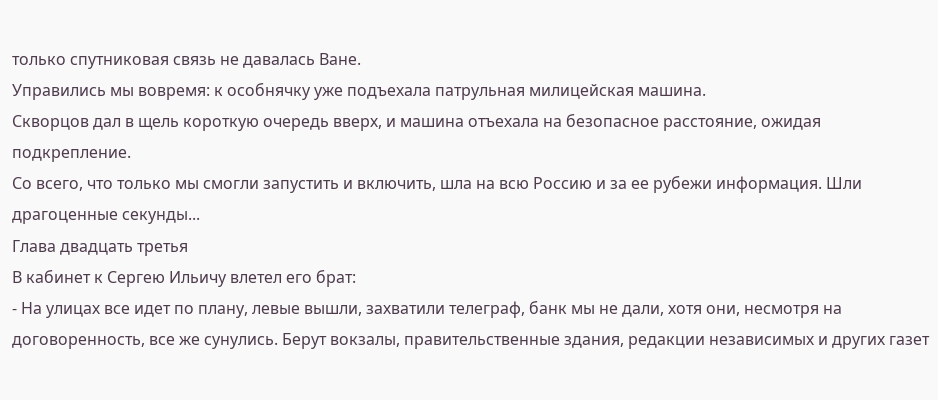только спутниковая связь не давалась Ване.
Управились мы вовремя: к особнячку уже подъехала патрульная милицейская машина.
Скворцов дал в щель короткую очередь вверх, и машина отъехала на безопасное расстояние, ожидая подкрепление.
Со всего, что только мы смогли запустить и включить, шла на всю Россию и за ее рубежи информация. Шли драгоценные секунды...
Глава двадцать третья
В кабинет к Сергею Ильичу влетел его брат:
- На улицах все идет по плану, левые вышли, захватили телеграф, банк мы не дали, хотя они, несмотря на договоренность, все же сунулись. Берут вокзалы, правительственные здания, редакции независимых и других газет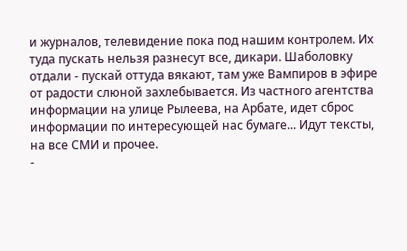и журналов, телевидение пока под нашим контролем. Их туда пускать нельзя разнесут все, дикари. Шаболовку отдали - пускай оттуда вякают, там уже Вампиров в эфире от радости слюной захлебывается. Из частного агентства информации на улице Рылеева, на Арбате, идет сброс информации по интересующей нас бумаге... Идут тексты, на все СМИ и прочее.
-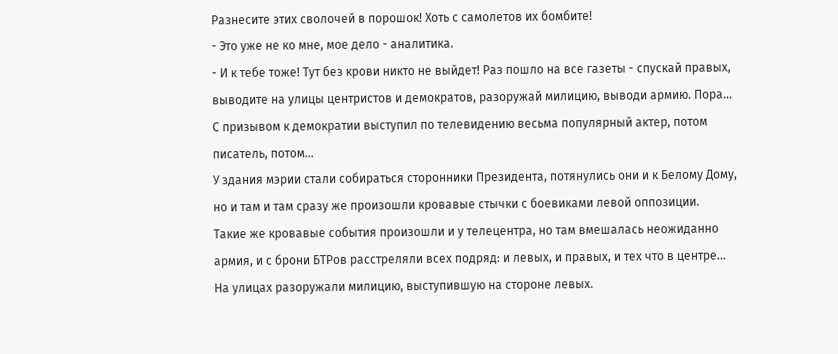Разнесите этих сволочей в порошок! Хоть с самолетов их бомбите!
- Это уже не ко мне, мое дело - аналитика.
- И к тебе тоже! Тут без крови никто не выйдет! Раз пошло на все газеты - спускай правых, выводите на улицы центристов и демократов, разоружай милицию, выводи армию. Пора...
С призывом к демократии выступил по телевидению весьма популярный актер, потом писатель, потом...
У здания мэрии стали собираться сторонники Президента, потянулись они и к Белому Дому, но и там и там сразу же произошли кровавые стычки с боевиками левой оппозиции.
Такие же кровавые события произошли и у телецентра, но там вмешалась неожиданно армия, и с брони БТРов расстреляли всех подряд: и левых, и правых, и тех что в центре...
На улицах разоружали милицию, выступившую на стороне левых.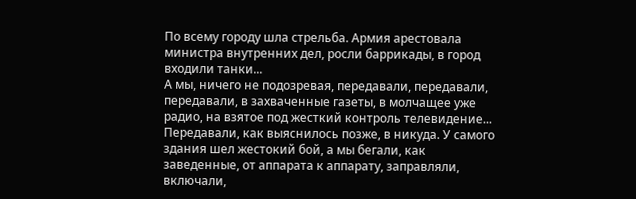По всему городу шла стрельба. Армия арестовала министра внутренних дел, росли баррикады, в город входили танки...
А мы, ничего не подозревая, передавали, передавали, передавали, в захваченные газеты, в молчащее уже радио, на взятое под жесткий контроль телевидение...
Передавали, как выяснилось позже, в никуда. У самого здания шел жестокий бой, а мы бегали, как заведенные, от аппарата к аппарату, заправляли, включали,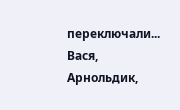переключали...
Вася, Арнольдик,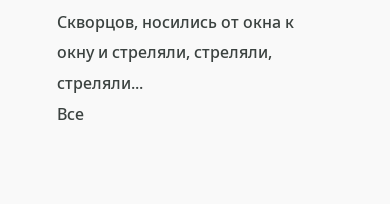Скворцов, носились от окна к окну и стреляли, стреляли, стреляли...
Все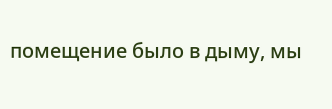помещение было в дыму, мы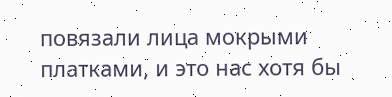повязали лица мокрыми платками, и это нас хотя бы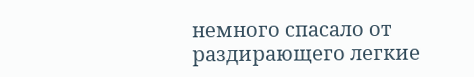немного спасало от раздирающего легкие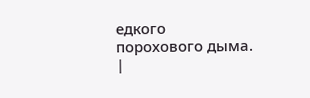едкого порохового дыма. |